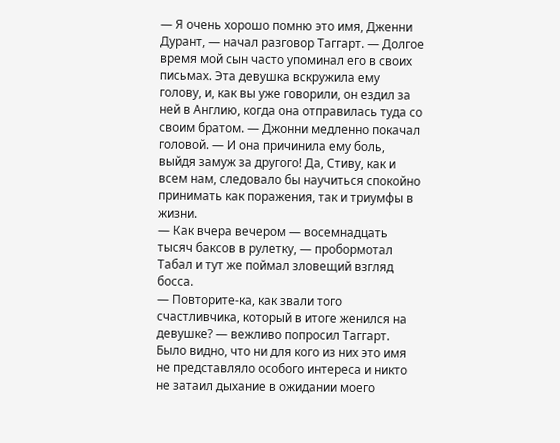— Я очень хорошо помню это имя, Дженни Дурант, — начал разговор Таггарт. — Долгое время мой сын часто упоминал его в своих письмах. Эта девушка вскружила ему голову, и, как вы уже говорили, он ездил за ней в Англию, когда она отправилась туда со своим братом. — Джонни медленно покачал головой. — И она причинила ему боль, выйдя замуж за другого! Да, Стиву, как и всем нам, следовало бы научиться спокойно принимать как поражения, так и триумфы в жизни.
— Как вчера вечером — восемнадцать тысяч баксов в рулетку, — пробормотал Табал и тут же поймал зловещий взгляд босса.
— Повторите-ка, как звали того счастливчика, который в итоге женился на девушке? — вежливо попросил Таггарт.
Было видно, что ни для кого из них это имя не представляло особого интереса и никто не затаил дыхание в ожидании моего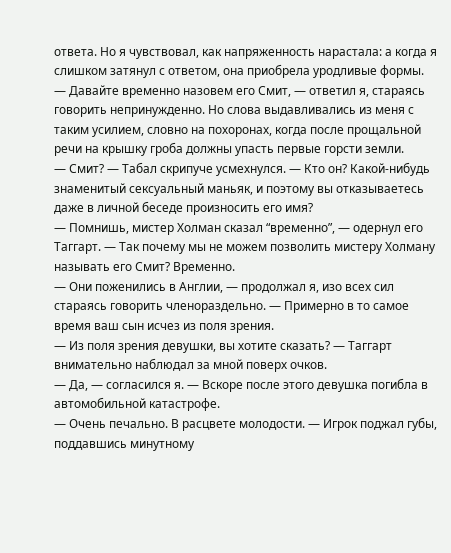ответа. Но я чувствовал, как напряженность нарастала: а когда я слишком затянул с ответом, она приобрела уродливые формы.
— Давайте временно назовем его Смит, — ответил я, стараясь говорить непринужденно. Но слова выдавливались из меня с таким усилием, словно на похоронах, когда после прощальной речи на крышку гроба должны упасть первые горсти земли.
— Смит? — Табал скрипуче усмехнулся. — Кто он? Какой-нибудь знаменитый сексуальный маньяк, и поэтому вы отказываетесь даже в личной беседе произносить его имя?
— Помнишь, мистер Холман сказал “временно”, — одернул его Таггарт. — Так почему мы не можем позволить мистеру Холману называть его Смит? Временно.
— Они поженились в Англии, — продолжал я, изо всех сил стараясь говорить членораздельно. — Примерно в то самое время ваш сын исчез из поля зрения.
— Из поля зрения девушки, вы хотите сказать? — Таггарт внимательно наблюдал за мной поверх очков.
— Да, — согласился я. — Вскоре после этого девушка погибла в автомобильной катастрофе.
— Очень печально. В расцвете молодости. — Игрок поджал губы, поддавшись минутному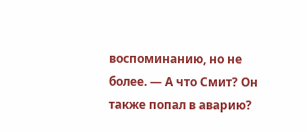воспоминанию, но не более. — А что Смит? Он также попал в аварию?